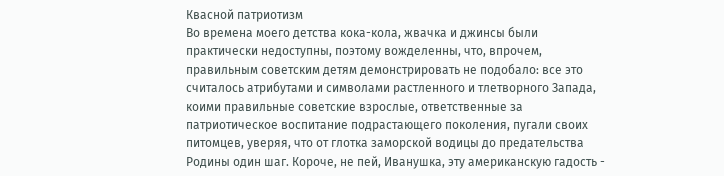Квасной патриотизм
Во времена моего детства кока-кола, жвачка и джинсы были практически недоступны, поэтому вожделенны, что, впрочем, правильным советским детям демонстрировать не подобало: все это считалось атрибутами и символами растленного и тлетворного Запада, коими правильные советские взрослые, ответственные за патриотическое воспитание подрастающего поколения, пугали своих питомцев, уверяя, что от глотка заморской водицы до предательства Родины один шаг. Короче, не пей, Иванушка, эту американскую гадость -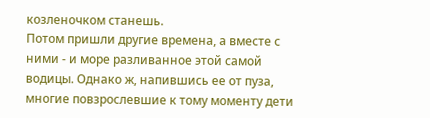козленочком станешь.
Потом пришли другие времена, а вместе с ними - и море разливанное этой самой водицы. Однако ж, напившись ее от пуза, многие повзрослевшие к тому моменту дети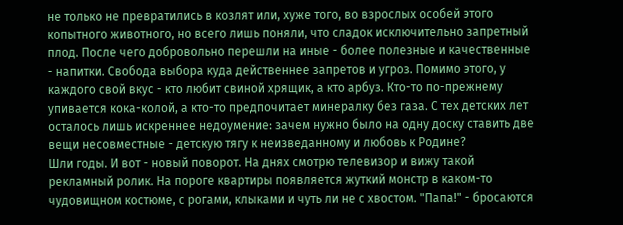не только не превратились в козлят или, хуже того, во взрослых особей этого копытного животного, но всего лишь поняли, что сладок исключительно запретный плод. После чего добровольно перешли на иные - более полезные и качественные - напитки. Свобода выбора куда действеннее запретов и угроз. Помимо этого, у каждого свой вкус - кто любит свиной хрящик, а кто арбуз. Кто-то по-прежнему упивается кока-колой, а кто-то предпочитает минералку без газа. С тех детских лет осталось лишь искреннее недоумение: зачем нужно было на одну доску ставить две вещи несовместные - детскую тягу к неизведанному и любовь к Родине?
Шли годы. И вот - новый поворот. На днях смотрю телевизор и вижу такой рекламный ролик. На пороге квартиры появляется жуткий монстр в каком-то чудовищном костюме, с рогами, клыками и чуть ли не с хвостом. "Папа!" - бросаются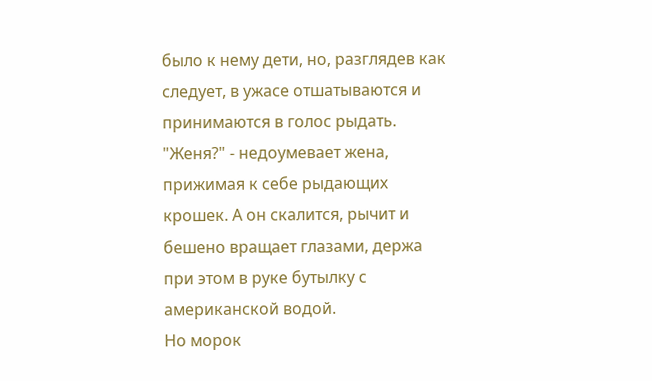было к нему дети, но, разглядев как следует, в ужасе отшатываются и принимаются в голос рыдать. "Женя?" - недоумевает жена, прижимая к себе рыдающих крошек. А он скалится, рычит и бешено вращает глазами, держа при этом в руке бутылку с американской водой.
Но морок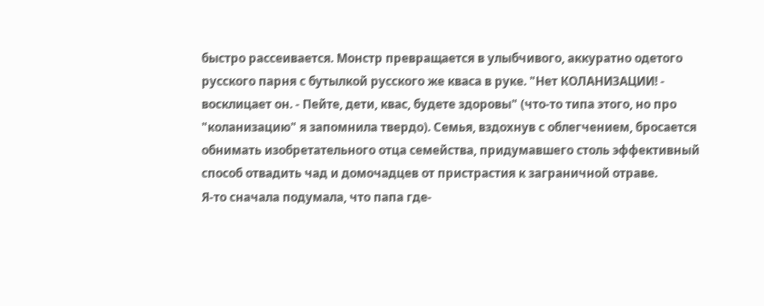быстро рассеивается. Монстр превращается в улыбчивого, аккуратно одетого русского парня с бутылкой русского же кваса в руке. "Нет КОЛАНИЗАЦИИ! - восклицает он. - Пейте, дети, квас, будете здоровы" (что-то типа этого, но про "коланизацию" я запомнила твердо). Семья, вздохнув с облегчением, бросается обнимать изобретательного отца семейства, придумавшего столь эффективный способ отвадить чад и домочадцев от пристрастия к заграничной отраве.
Я-то сначала подумала, что папа где-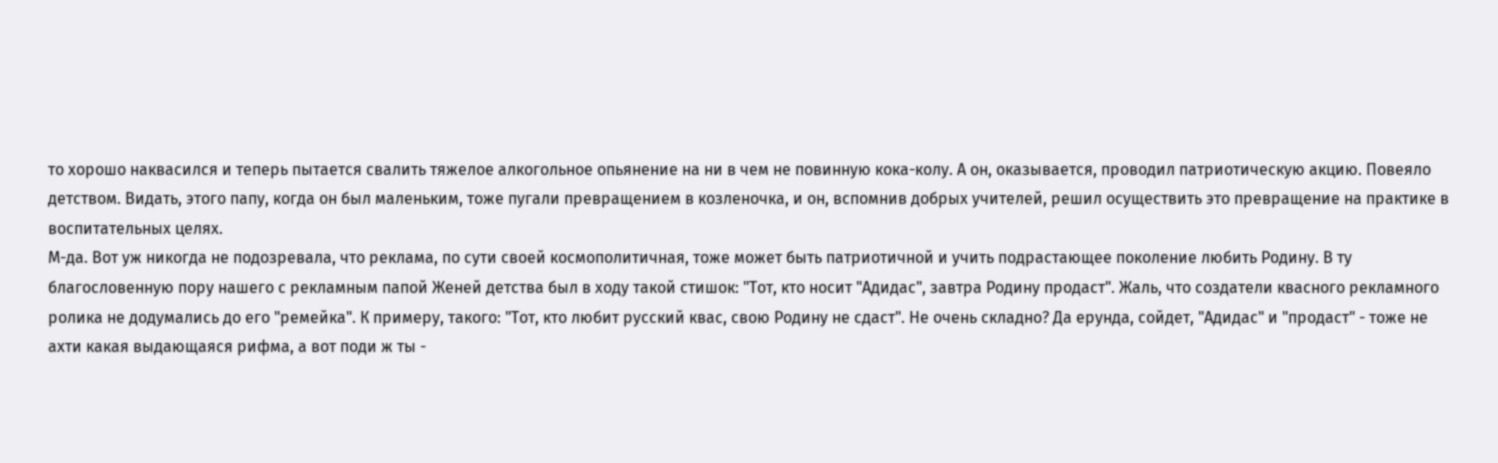то хорошо наквасился и теперь пытается свалить тяжелое алкогольное опьянение на ни в чем не повинную кока-колу. А он, оказывается, проводил патриотическую акцию. Повеяло детством. Видать, этого папу, когда он был маленьким, тоже пугали превращением в козленочка, и он, вспомнив добрых учителей, решил осуществить это превращение на практике в воспитательных целях.
М-да. Вот уж никогда не подозревала, что реклама, по сути своей космополитичная, тоже может быть патриотичной и учить подрастающее поколение любить Родину. В ту благословенную пору нашего с рекламным папой Женей детства был в ходу такой стишок: "Тот, кто носит "Адидас", завтра Родину продаст". Жаль, что создатели квасного рекламного ролика не додумались до его "ремейка". К примеру, такого: "Тот, кто любит русский квас, свою Родину не сдаст". Не очень складно? Да ерунда, сойдет, "Адидас" и "продаст" - тоже не ахти какая выдающаяся рифма, а вот поди ж ты -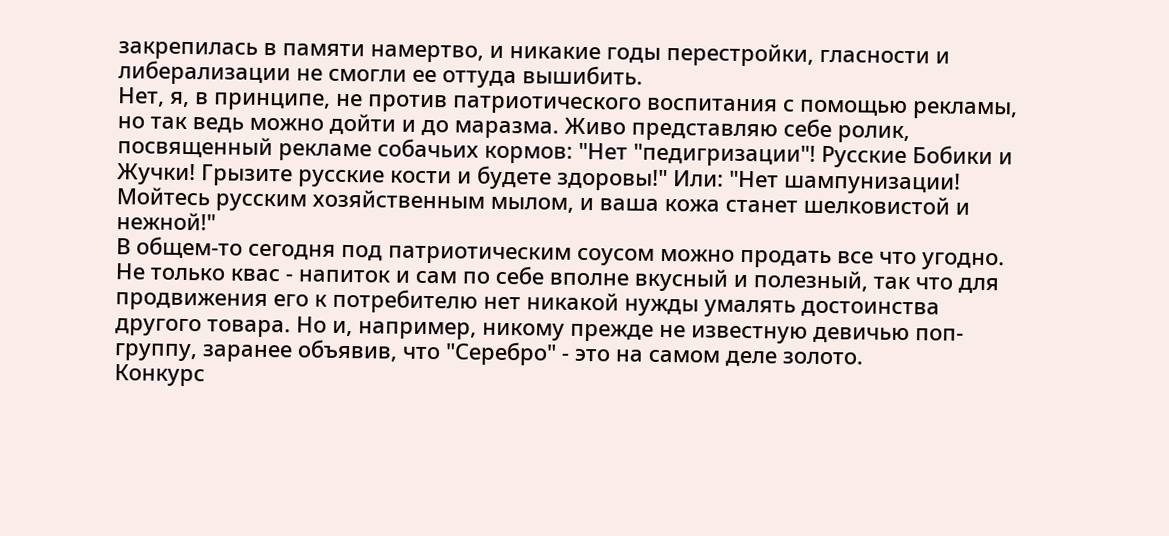закрепилась в памяти намертво, и никакие годы перестройки, гласности и либерализации не смогли ее оттуда вышибить.
Нет, я, в принципе, не против патриотического воспитания с помощью рекламы, но так ведь можно дойти и до маразма. Живо представляю себе ролик, посвященный рекламе собачьих кормов: "Нет "педигризации"! Русские Бобики и Жучки! Грызите русские кости и будете здоровы!" Или: "Нет шампунизации! Мойтесь русским хозяйственным мылом, и ваша кожа станет шелковистой и нежной!"
В общем-то сегодня под патриотическим соусом можно продать все что угодно. Не только квас - напиток и сам по себе вполне вкусный и полезный, так что для продвижения его к потребителю нет никакой нужды умалять достоинства другого товара. Но и, например, никому прежде не известную девичью поп-группу, заранее объявив, что "Серебро" - это на самом деле золото.
Конкурс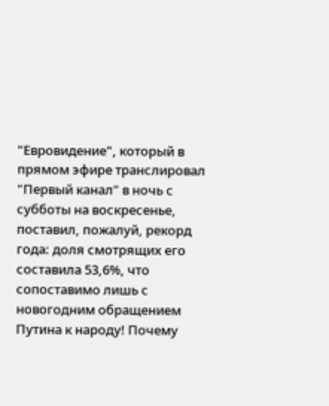"Евровидение", который в прямом эфире транслировал "Первый канал" в ночь с субботы на воскресенье, поставил, пожалуй, рекорд года: доля смотрящих его составила 53,6%, что сопоставимо лишь с новогодним обращением Путина к народу! Почему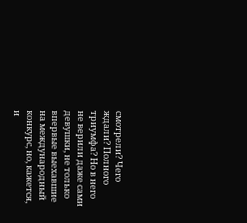смотрели? Чего ждали? Полного триумфа? Но в него не верили даже сами девушки, не только впервые выехавшие на международный конкурс, но, кажется, и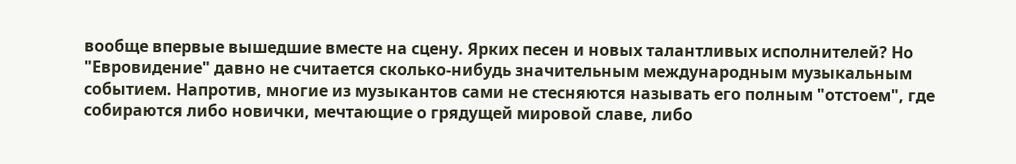вообще впервые вышедшие вместе на сцену. Ярких песен и новых талантливых исполнителей? Но "Евровидение" давно не считается сколько-нибудь значительным международным музыкальным событием. Напротив, многие из музыкантов сами не стесняются называть его полным "отстоем", где собираются либо новички, мечтающие о грядущей мировой славе, либо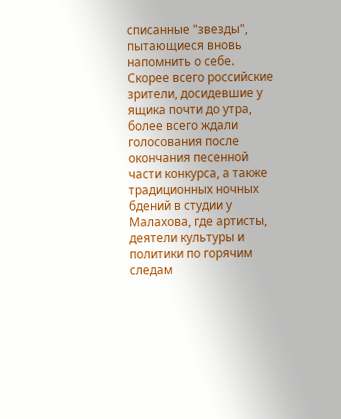списанные "звезды", пытающиеся вновь напомнить о себе.
Скорее всего российские зрители, досидевшие у ящика почти до утра, более всего ждали голосования после окончания песенной части конкурса, а также традиционных ночных бдений в студии у Малахова, где артисты, деятели культуры и политики по горячим следам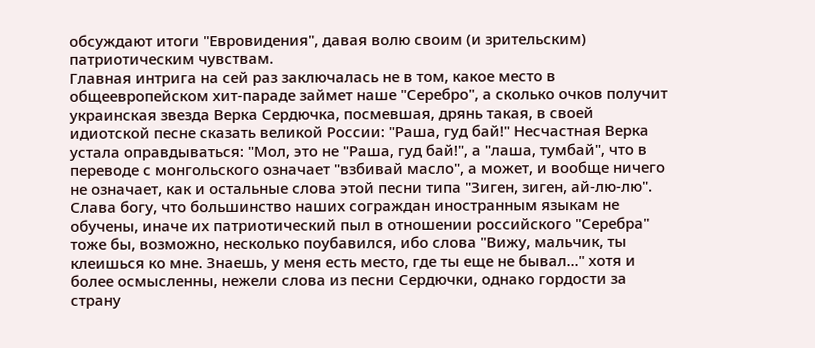обсуждают итоги "Евровидения", давая волю своим (и зрительским) патриотическим чувствам.
Главная интрига на сей раз заключалась не в том, какое место в общеевропейском хит-параде займет наше "Серебро", а сколько очков получит украинская звезда Верка Сердючка, посмевшая, дрянь такая, в своей идиотской песне сказать великой России: "Раша, гуд бай!" Несчастная Верка устала оправдываться: "Мол, это не "Раша, гуд бай!", а "лаша, тумбай", что в переводе с монгольского означает "взбивай масло", а может, и вообще ничего не означает, как и остальные слова этой песни типа "Зиген, зиген, ай-лю-лю".
Слава богу, что большинство наших сограждан иностранным языкам не обучены, иначе их патриотический пыл в отношении российского "Серебра" тоже бы, возможно, несколько поубавился, ибо слова "Вижу, мальчик, ты клеишься ко мне. Знаешь, у меня есть место, где ты еще не бывал..." хотя и более осмысленны, нежели слова из песни Сердючки, однако гордости за страну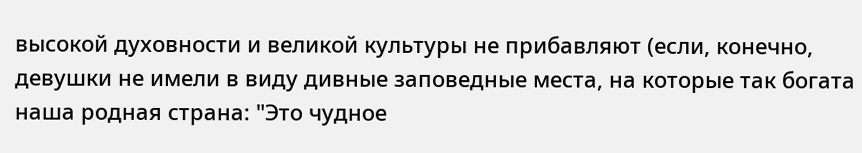высокой духовности и великой культуры не прибавляют (если, конечно, девушки не имели в виду дивные заповедные места, на которые так богата наша родная страна: "Это чудное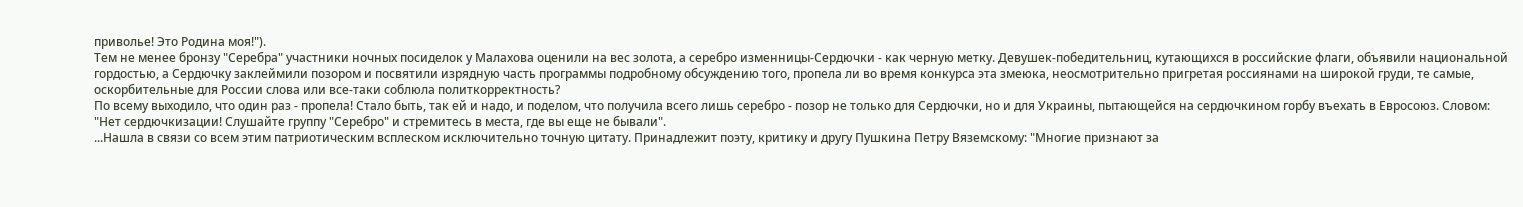приволье! Это Родина моя!").
Тем не менее бронзу "Серебра" участники ночных посиделок у Малахова оценили на вес золота, а серебро изменницы-Сердючки - как черную метку. Девушек-победительниц, кутающихся в российские флаги, объявили национальной гордостью, а Сердючку заклеймили позором и посвятили изрядную часть программы подробному обсуждению того, пропела ли во время конкурса эта змеюка, неосмотрительно пригретая россиянами на широкой груди, те самые, оскорбительные для России слова или все-таки соблюла политкорректность?
По всему выходило, что один раз - пропела! Стало быть, так ей и надо, и поделом, что получила всего лишь серебро - позор не только для Сердючки, но и для Украины, пытающейся на сердючкином горбу въехать в Евросоюз. Словом: "Нет сердючкизации! Слушайте группу "Серебро" и стремитесь в места, где вы еще не бывали".
...Нашла в связи со всем этим патриотическим всплеском исключительно точную цитату. Принадлежит поэту, критику и другу Пушкина Петру Вяземскому: "Многие признают за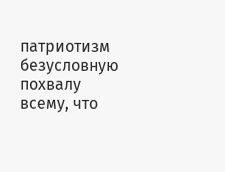патриотизм безусловную похвалу всему, что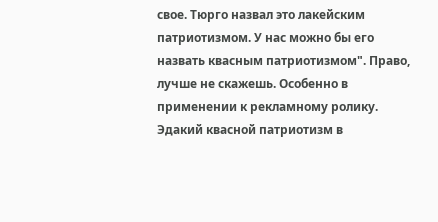свое. Тюрго назвал это лакейским патриотизмом. У нас можно бы его назвать квасным патриотизмом". Право, лучше не скажешь. Особенно в применении к рекламному ролику. Эдакий квасной патриотизм в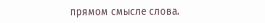прямом смысле слова.